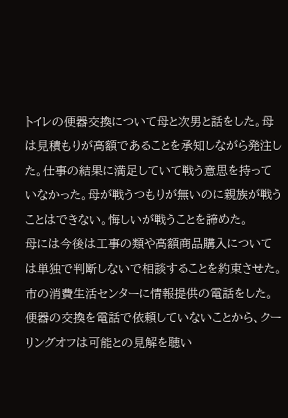トイレの便器交換について母と次男と話をした。母は見積もりが高額であることを承知しながら発注した。仕事の結果に満足していて戦う意思を持っていなかった。母が戦うつもりが無いのに親族が戦うことはできない。悔しいが戦うことを諦めた。
母には今後は工事の類や高額商品購入については単独で判断しないで相談することを約束させた。
市の消費生活センターに情報提供の電話をした。便器の交換を電話で依頼していないことから、クーリングオフは可能との見解を聴い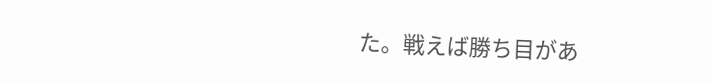た。戦えば勝ち目があ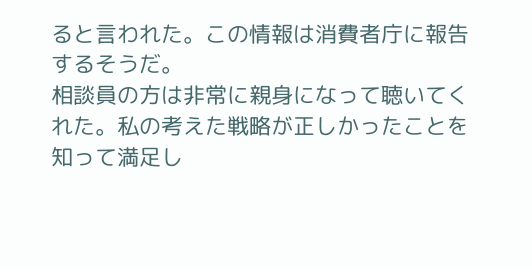ると言われた。この情報は消費者庁に報告するそうだ。
相談員の方は非常に親身になって聴いてくれた。私の考えた戦略が正しかったことを知って満足し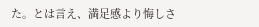た。とは言え、満足感より悔しさ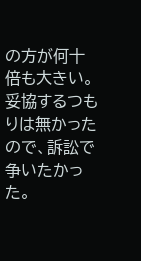の方が何十倍も大きい。妥協するつもりは無かったので、訴訟で争いたかった。